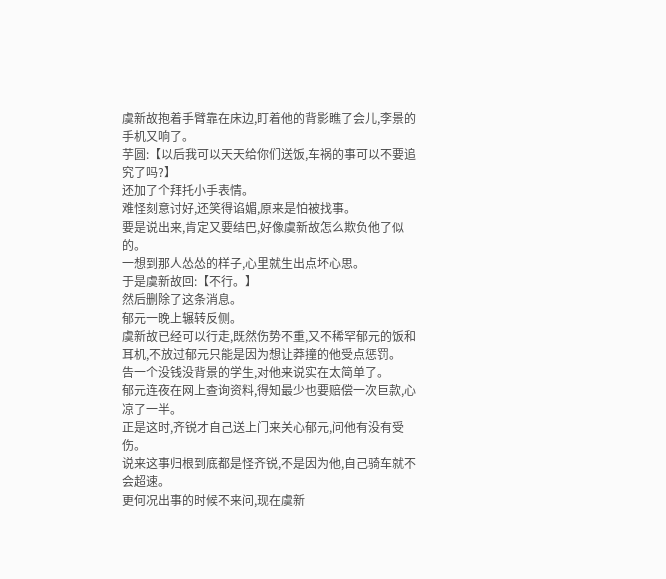虞新故抱着手臂靠在床边,盯着他的背影瞧了会儿,李景的手机又响了。
芋圆:【以后我可以天天给你们送饭,车祸的事可以不要追究了吗?】
还加了个拜托小手表情。
难怪刻意讨好,还笑得谄媚,原来是怕被找事。
要是说出来,肯定又要结巴,好像虞新故怎么欺负他了似的。
一想到那人怂怂的样子,心里就生出点坏心思。
于是虞新故回:【不行。】
然后删除了这条消息。
郁元一晚上辗转反侧。
虞新故已经可以行走,既然伤势不重,又不稀罕郁元的饭和耳机,不放过郁元只能是因为想让莽撞的他受点惩罚。
告一个没钱没背景的学生,对他来说实在太简单了。
郁元连夜在网上查询资料,得知最少也要赔偿一次巨款,心凉了一半。
正是这时,齐锐才自己送上门来关心郁元,问他有没有受伤。
说来这事归根到底都是怪齐锐,不是因为他,自己骑车就不会超速。
更何况出事的时候不来问,现在虞新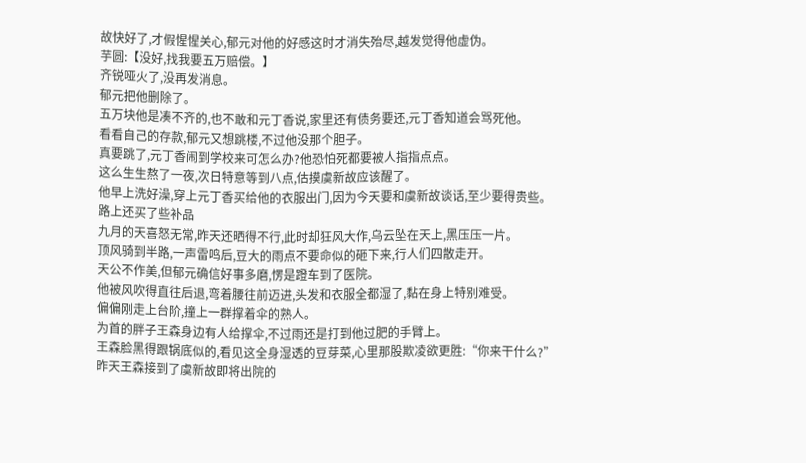故快好了,才假惺惺关心,郁元对他的好感这时才消失殆尽,越发觉得他虚伪。
芋圆:【没好,找我要五万赔偿。】
齐锐哑火了,没再发消息。
郁元把他删除了。
五万块他是凑不齐的,也不敢和元丁香说,家里还有债务要还,元丁香知道会骂死他。
看看自己的存款,郁元又想跳楼,不过他没那个胆子。
真要跳了,元丁香闹到学校来可怎么办?他恐怕死都要被人指指点点。
这么生生熬了一夜,次日特意等到八点,估摸虞新故应该醒了。
他早上洗好澡,穿上元丁香买给他的衣服出门,因为今天要和虞新故谈话,至少要得贵些。
路上还买了些补品
九月的天喜怒无常,昨天还晒得不行,此时却狂风大作,乌云坠在天上,黑压压一片。
顶风骑到半路,一声雷鸣后,豆大的雨点不要命似的砸下来,行人们四散走开。
天公不作美,但郁元确信好事多磨,愣是蹬车到了医院。
他被风吹得直往后退,弯着腰往前迈进,头发和衣服全都湿了,黏在身上特别难受。
偏偏刚走上台阶,撞上一群撑着伞的熟人。
为首的胖子王森身边有人给撑伞,不过雨还是打到他过肥的手臂上。
王森脸黑得跟锅底似的,看见这全身湿透的豆芽菜,心里那股欺凌欲更胜:“你来干什么?”
昨天王森接到了虞新故即将出院的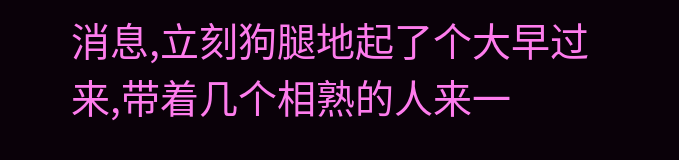消息,立刻狗腿地起了个大早过来,带着几个相熟的人来一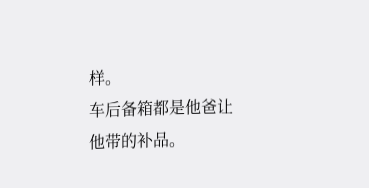样。
车后备箱都是他爸让他带的补品。